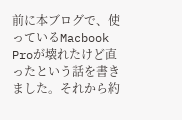前に本ブログで、使っているMacbook Proが壊れたけど直ったという話を書きました。それから約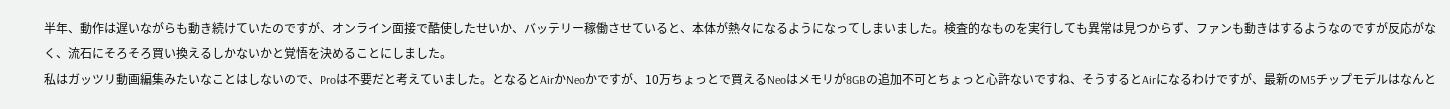半年、動作は遅いながらも動き続けていたのですが、オンライン面接で酷使したせいか、バッテリー稼働させていると、本体が熱々になるようになってしまいました。検査的なものを実行しても異常は見つからず、ファンも動きはするようなのですが反応がなく、流石にそろそろ買い換えるしかないかと覚悟を決めることにしました。
私はガッツリ動画編集みたいなことはしないので、Proは不要だと考えていました。となるとAirかNeoかですが、10万ちょっとで買えるNeoはメモリが8GBの追加不可とちょっと心許ないですね、そうするとAirになるわけですが、最新のM5チップモデルはなんと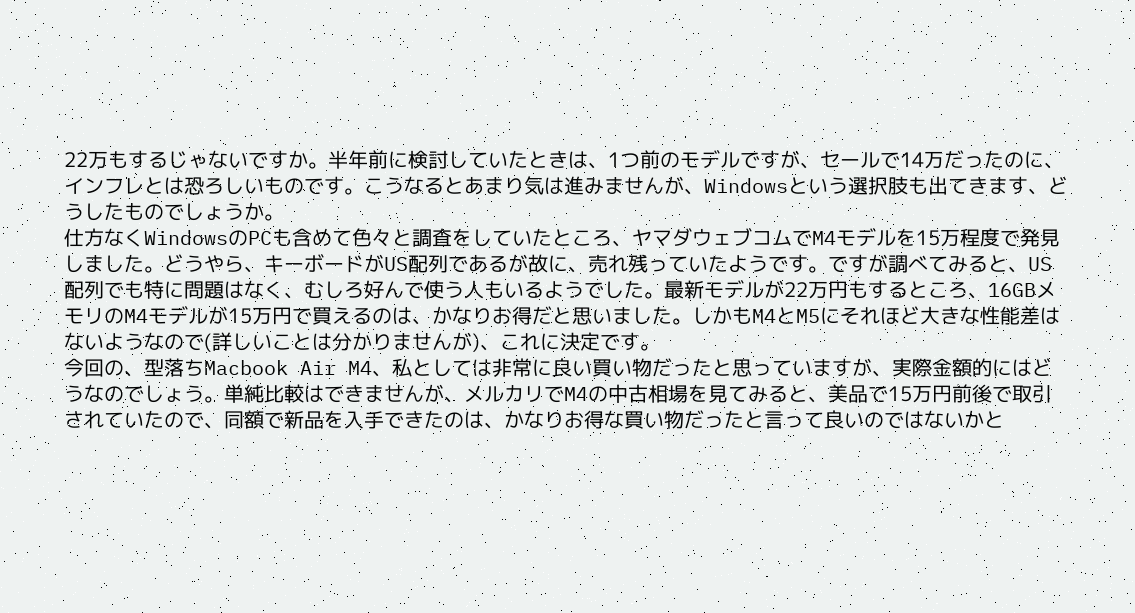22万もするじゃないですか。半年前に検討していたときは、1つ前のモデルですが、セールで14万だったのに、インフレとは恐ろしいものです。こうなるとあまり気は進みませんが、Windowsという選択肢も出てきます、どうしたものでしょうか。
仕方なくWindowsのPCも含めて色々と調査をしていたところ、ヤマダウェブコムでM4モデルを15万程度で発見しました。どうやら、キーボードがUS配列であるが故に、売れ残っていたようです。ですが調べてみると、US配列でも特に問題はなく、むしろ好んで使う人もいるようでした。最新モデルが22万円もするところ、16GBメモリのM4モデルが15万円で買えるのは、かなりお得だと思いました。しかもM4とM5にそれほど大きな性能差はないようなので(詳しいことは分かりませんが)、これに決定です。
今回の、型落ちMacbook Air M4、私としては非常に良い買い物だったと思っていますが、実際金額的にはどうなのでしょう。単純比較はできませんが、メルカリでM4の中古相場を見てみると、美品で15万円前後で取引されていたので、同額で新品を入手できたのは、かなりお得な買い物だったと言って良いのではないかと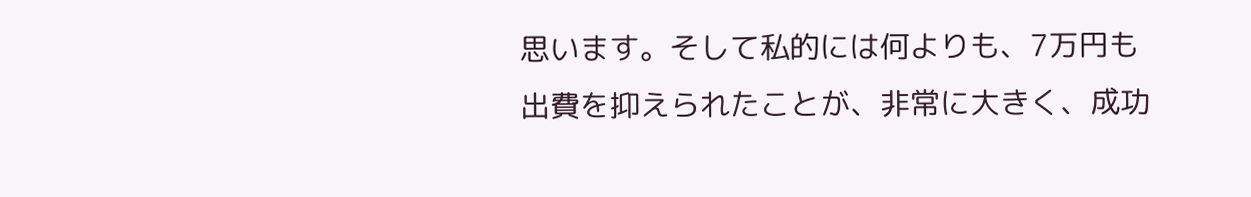思います。そして私的には何よりも、7万円も出費を抑えられたことが、非常に大きく、成功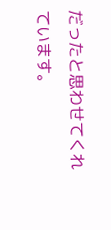だったと思わせてくれています。